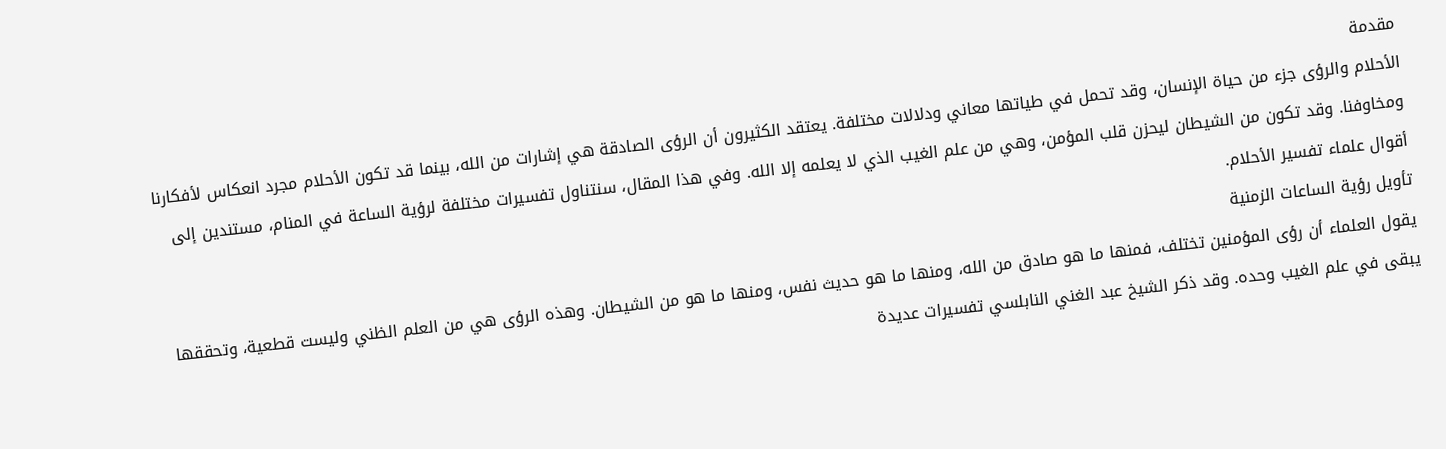مقدمة
الأحلام والرؤى جزء من حياة الإنسان، وقد تحمل في طياتها معاني ودلالات مختلفة. يعتقد الكثيرون أن الرؤى الصادقة هي إشارات من الله، بينما قد تكون الأحلام مجرد انعكاس لأفكارنا ومخاوفنا. وقد تكون من الشيطان ليحزن قلب المؤمن، وهي من علم الغيب الذي لا يعلمه إلا الله. وفي هذا المقال، سنتناول تفسيرات مختلفة لرؤية الساعة في المنام، مستندين إلى أقوال علماء تفسير الأحلام.
تأويل رؤية الساعات الزمنية
يقول العلماء أن رؤى المؤمنين تختلف، فمنها ما هو صادق من الله، ومنها ما هو حديث نفس، ومنها ما هو من الشيطان. وهذه الرؤى هي من العلم الظني وليست قطعية، وتحققها يبقى في علم الغيب وحده. وقد ذكر الشيخ عبد الغني النابلسي تفسيرات عديدة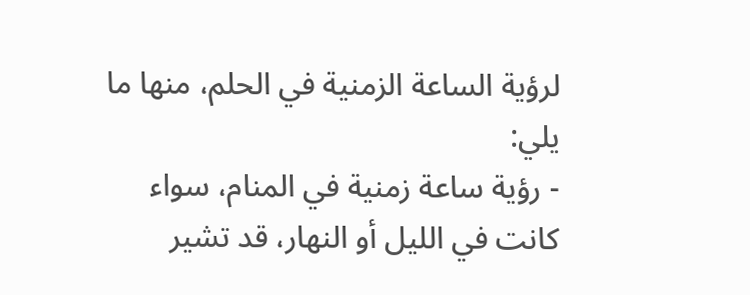لرؤية الساعة الزمنية في الحلم، منها ما يلي:
- رؤية ساعة زمنية في المنام، سواء كانت في الليل أو النهار، قد تشير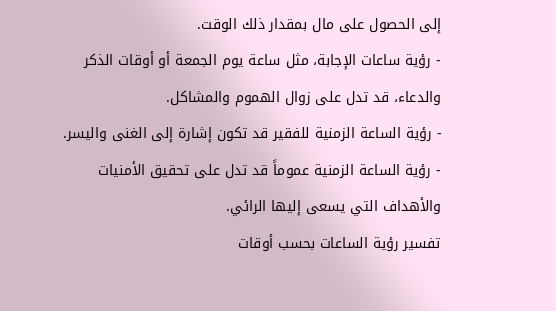إلى الحصول على مال بمقدار ذلك الوقت.
- رؤية ساعات الإجابة، مثل ساعة يوم الجمعة أو أوقات الذكر والدعاء، قد تدل على زوال الهموم والمشاكل.
- رؤية الساعة الزمنية للفقير قد تكون إشارة إلى الغنى واليسر.
- رؤية الساعة الزمنية عموماً قد تدل على تحقيق الأمنيات والأهداف التي يسعى إليها الرائي.
تفسير رؤية الساعات بحسب أوقات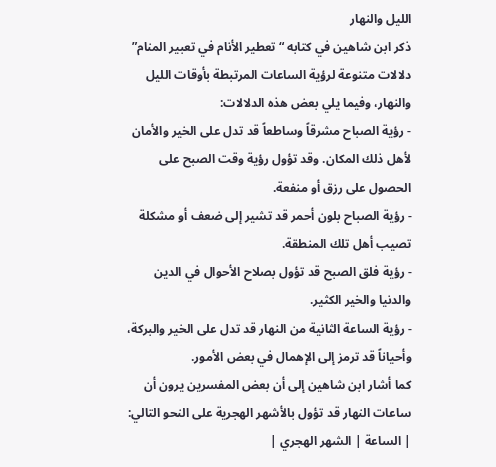الليل والنهار
ذكر ابن شاهين في كتابه “تعطير الأنام في تعبير المنام” دلالات متنوعة لرؤية الساعات المرتبطة بأوقات الليل والنهار، وفيما يلي بعض هذه الدلالات:
- رؤية الصباح مشرقاً وساطعاً قد تدل على الخير والأمان لأهل ذلك المكان. وقد تؤول رؤية وقت الصبح على الحصول على رزق أو منفعة.
- رؤية الصباح بلون أحمر قد تشير إلى ضعف أو مشكلة تصيب أهل تلك المنطقة.
- رؤية فلق الصبح قد تؤول بصلاح الأحوال في الدين والدنيا والخير الكثير.
- رؤية الساعة الثانية من النهار قد تدل على الخير والبركة، وأحياناً قد ترمز إلى الإهمال في بعض الأمور.
كما أشار ابن شاهين إلى أن بعض المفسرين يرون أن ساعات النهار قد تؤول بالأشهر الهجرية على النحو التالي:
| الساعة | الشهر الهجري |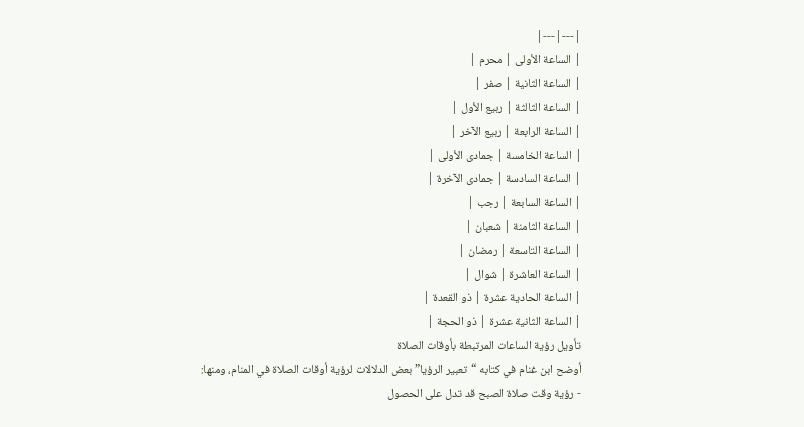|---|---|
| الساعة الأولى | محرم |
| الساعة الثانية | صفر |
| الساعة الثالثة | ربيع الأول |
| الساعة الرابعة | ربيع الآخر |
| الساعة الخامسة | جمادى الأولى |
| الساعة السادسة | جمادى الآخرة |
| الساعة السابعة | رجب |
| الساعة الثامنة | شعبان |
| الساعة التاسعة | رمضان |
| الساعة العاشرة | شوال |
| الساعة الحادية عشرة | ذو القعدة |
| الساعة الثانية عشرة | ذو الحجة |
تأويل رؤية الساعات المرتبطة بأوقات الصلاة
أوضح ابن غنام في كتابه “تعبير الرؤيا” بعض الدلالات لرؤية أوقات الصلاة في المنام، ومنها:
- رؤية وقت صلاة الصبح قد تدل على الحصول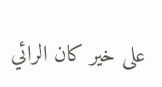على خير كان الرائي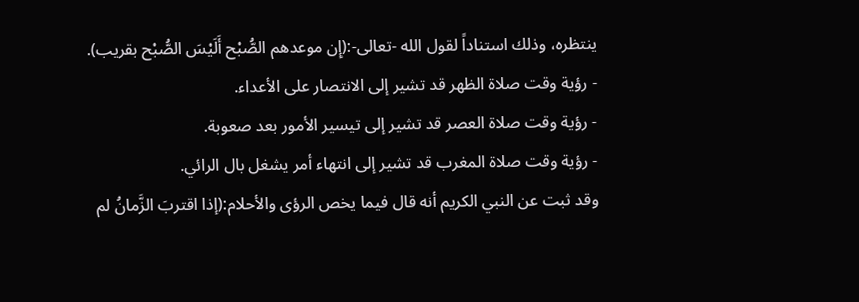ينتظره، وذلك استناداً لقول الله -تعالى-:(إِن موعدهم الصُّبْح أَلَيْسَ الصُّبْح بقريب).
- رؤية وقت صلاة الظهر قد تشير إلى الانتصار على الأعداء.
- رؤية وقت صلاة العصر قد تشير إلى تيسير الأمور بعد صعوبة.
- رؤية وقت صلاة المغرب قد تشير إلى انتهاء أمر يشغل بال الرائي.
وقد ثبت عن النبي الكريم أنه قال فيما يخص الرؤى والأحلام:(إذا اقتربَ الزَّمانُ لم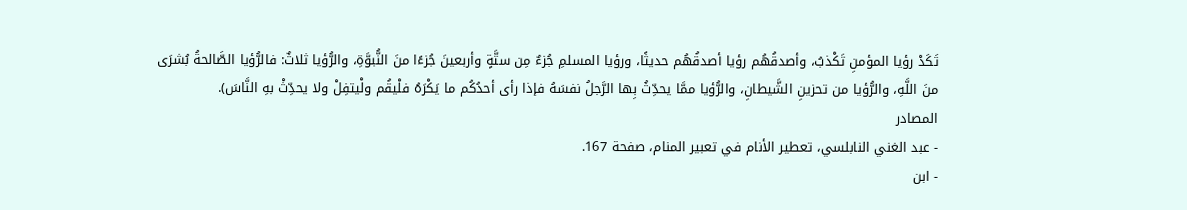تَكَدْ رؤيا المؤمنِ تَكْذبُ، وأصدقُهُم رؤيا أصدقُهُم حديثًا، ورؤيا المسلمِ جُزءٌ مِن ستَّةٍ وأربعينَ جُزءًا منَ النُّبوَّةِ، والرُّؤيا ثلاثٌ: فالرُّؤيا الصَّالحةُ بُشرَى منَ اللَّهِ، والرُّؤيا من تحزينِ الشَّيطانِ، والرُّؤيا ممَّا يحدِّثُ بِها الرَّجلُ نفسَهُ فإذا رأى أحدُكُم ما يَكْرَهُ فلْيقُم ولْيتفِلْ ولا يحدِّثْ بهِ النَّاسَ).
المصادر
- عبد الغني النابلسي، تعطير الأنام في تعبير المنام، صفحة 167.
- ابن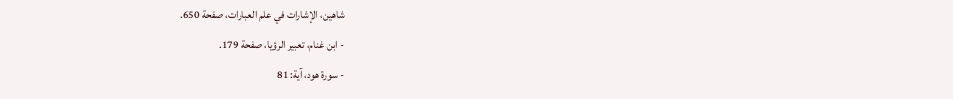شاهين، الإشارات في علم العبارات، صفحة 650.
- ابن غنام، تعبير الرؤيا، صفحة 179.
- سورة هود، آية: 81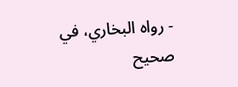- رواه البخاري، في صحيح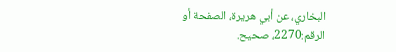البخاري، عن أبي هريرة، الصفحة أو الرقم:2270، صحيح.